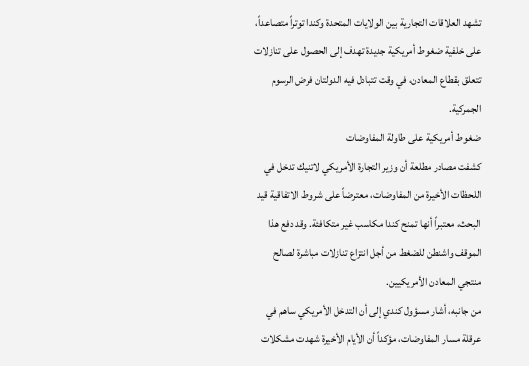تشهد العلاقات التجارية بين الولايات المتحدة وكندا توتراً متصاعداً، على خلفية ضغوط أمريكية جديدة تهدف إلى الحصول على تنازلات تتعلق بقطاع المعادن، في وقت تتبادل فيه الدولتان فرض الرسوم الجمركية.
ضغوط أمريكية على طاولة المفاوضات
كشفت مصادر مطلعة أن وزير التجارة الأمريكي لاتنيك تدخل في اللحظات الأخيرة من المفاوضات، معترضاً على شروط الاتفاقية قيد البحث، معتبراً أنها تمنح كندا مكاسب غير متكافئة. وقد دفع هذا الموقف واشنطن للضغط من أجل انتزاع تنازلات مباشرة لصالح منتجي المعادن الأمريكيين.
من جانبه، أشار مسؤول كندي إلى أن التدخل الأمريكي ساهم في عرقلة مسار المفاوضات، مؤكداً أن الأيام الأخيرة شهدت مشكلات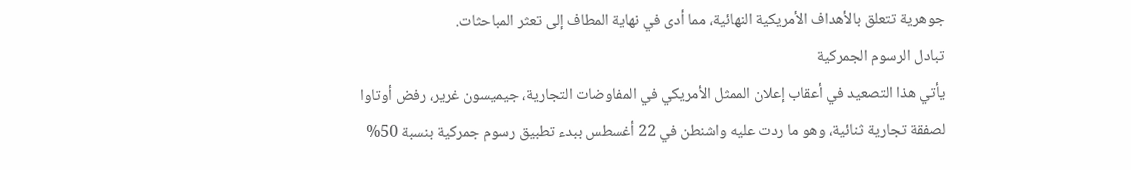جوهرية تتعلق بالأهداف الأمريكية النهائية، مما أدى في نهاية المطاف إلى تعثر المباحثات.
تبادل الرسوم الجمركية
يأتي هذا التصعيد في أعقاب إعلان الممثل الأمريكي في المفاوضات التجارية، جيميسون غرير، رفض أوتاوا لصفقة تجارية ثنائية، وهو ما ردت عليه واشنطن في 22 أغسطس ببدء تطبيق رسوم جمركية بنسبة 50%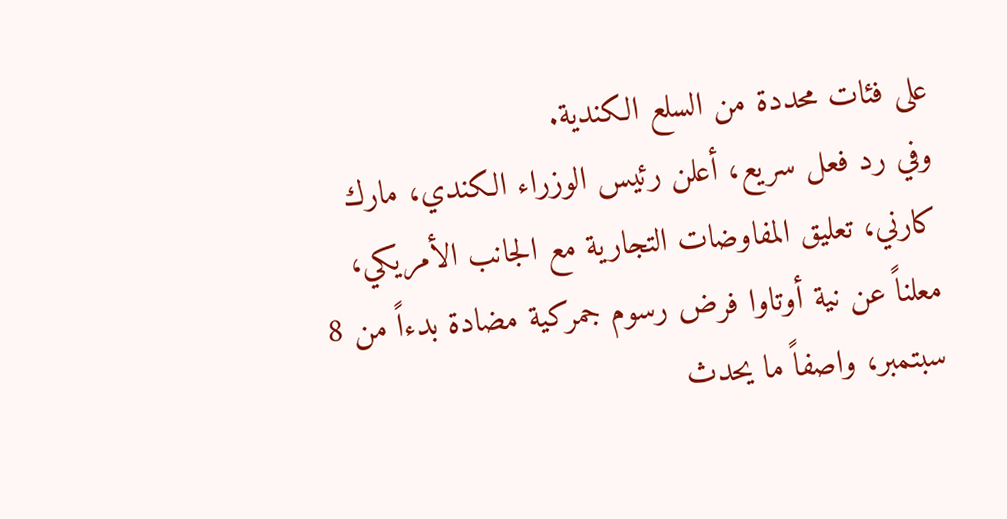على فئات محددة من السلع الكندية.
وفي رد فعل سريع، أعلن رئيس الوزراء الكندي، مارك كارني، تعليق المفاوضات التجارية مع الجانب الأمريكي، معلناً عن نية أوتاوا فرض رسوم جمركية مضادة بدءاً من 8 سبتمبر، واصفاً ما يحدث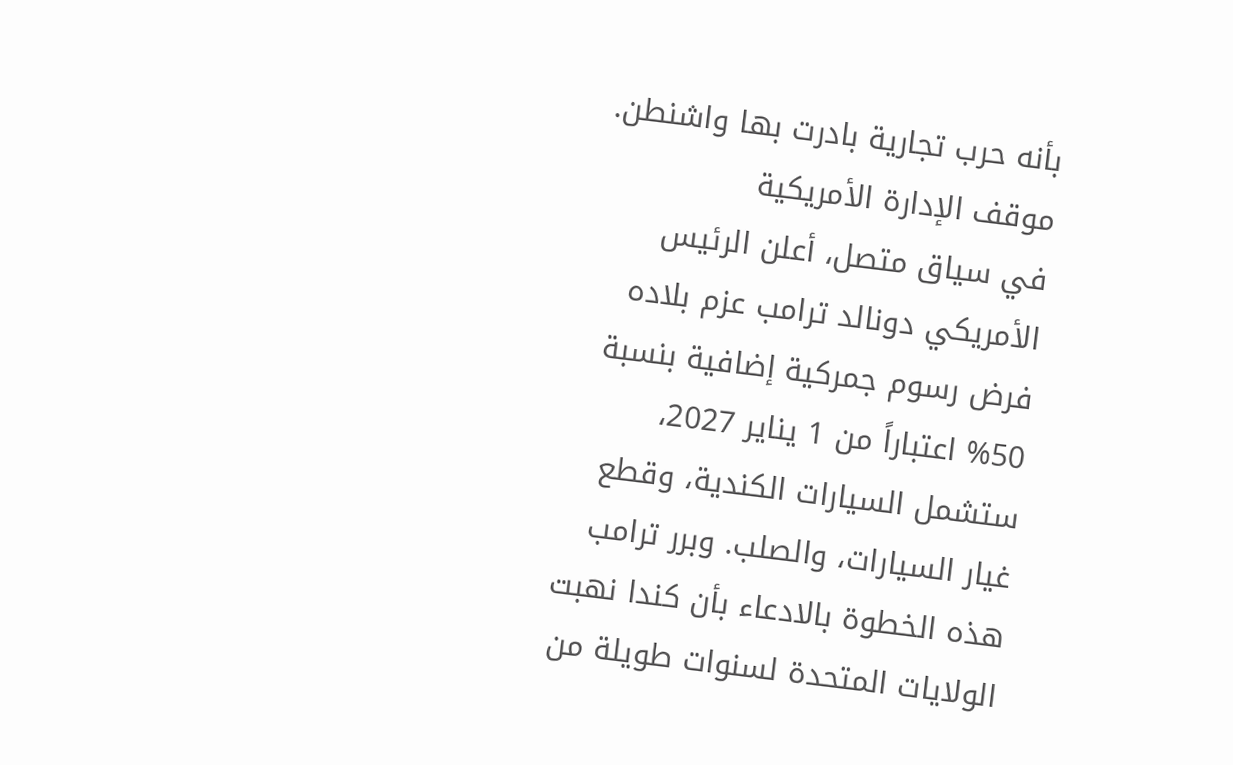بأنه حرب تجارية بادرت بها واشنطن.
موقف الإدارة الأمريكية
في سياق متصل، أعلن الرئيس الأمريكي دونالد ترامب عزم بلاده فرض رسوم جمركية إضافية بنسبة 50% اعتباراً من 1 يناير 2027، ستشمل السيارات الكندية، وقطع غيار السيارات، والصلب. وبرر ترامب هذه الخطوة بالادعاء بأن كندا نهبت الولايات المتحدة لسنوات طويلة من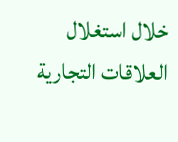خلال استغلال العلاقات التجارية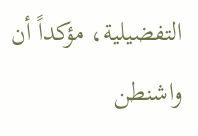التفضيلية، مؤكداً أن واشنطن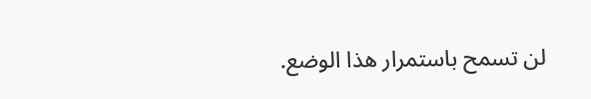لن تسمح باستمرار هذا الوضع.